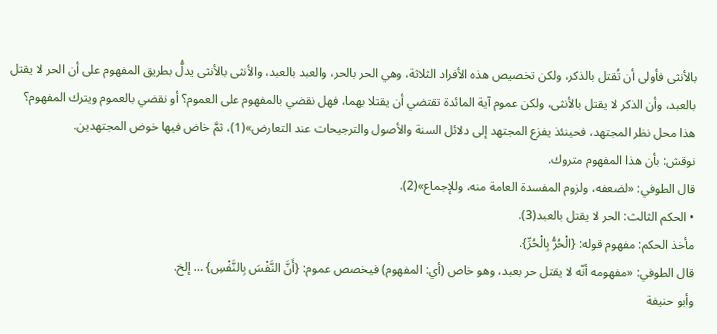بالأنثى فأولى أن تُقتل بالذكر، ولكن تخصيص هذه الأفراد الثلاثة، وهي الحر بالحر، والعبد بالعبد، والأنثى بالأنثى يدلُّ بطريق المفهوم على أن الحر لا يقتل بالعبد، وأن الذكر لا يقتل بالأنثى، ولكن عموم آية المائدة تقتضي أن يقتلا بهما، فهل نقضي بالمفهوم على العموم؟ أو نقضي بالعموم ويترك المفهوم؟ هذا محل نظر المجتهد، فحينئذ يفزع المجتهد إلى دلائل السنة والأصول والترجيحات عند التعارض»(1)، ثمَّ خاض فيها خوض المجتهدين.
نوقش: بأن هذا المفهوم متروك.
قال الطوفي: «لضعفه، ولزوم المفسدة العامة منه، وللإجماع»(2).
• الحكم الثالث: الحر لا يقتل بالعبد(3).
مأخذ الحكم: مفهوم قوله: {الْحُرُّ بِالْحُرِّ}.
قال الطوفي: «مفهومه أنّه لا يقتل حر بعبد، وهو خاص (أي: المفهوم) فيخصص عموم: {أَنَّ النَّفْسَ بِالنَّفْسِ} … إلخ.
وأبو حنيفة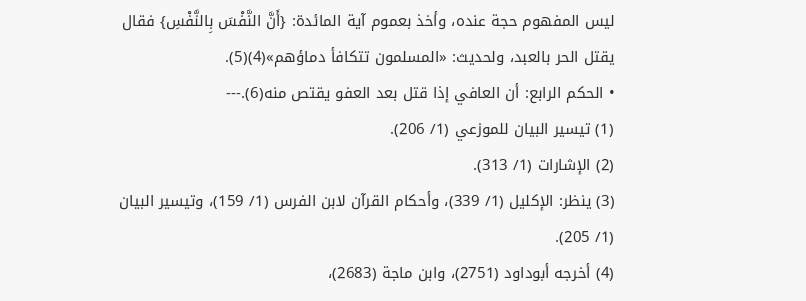ليس المفهوم حجة عنده، وأخذ بعموم آية المائدة: {أَنَّ النَّفْسَ بِالنَّفْسِ} فقال يقتل الحر بالعبد، ولحديث: «المسلمون تتكافأ دماؤهم»(4)(5).
• الحكم الرابع: أن العافي إذا قتل بعد العفو يقتص منه(6).---
(1) تيسير البيان للموزعي (1/ 206).
(2) الإشارات (1/ 313).
(3) ينظر: الإكليل (1/ 339)، وأحكام القرآن لابن الفرس (1/ 159)، وتيسير البيان (1/ 205).
(4) أخرجه أبوداود (2751)، وابن ماجة (2683)،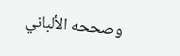وصححه الألباني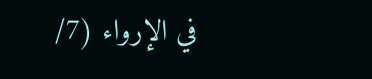في الإرواء (7/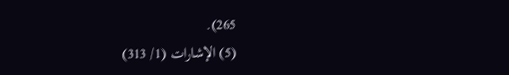265).
(5) الإشارات (1/ 313)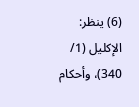(6) ينظر: الإكليل (1/ 340)، وأحكام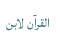القرآن لابن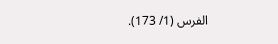الفرس (1/ 173).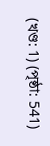(খণ্ড: 1) (পৃষ্ঠা: 541)